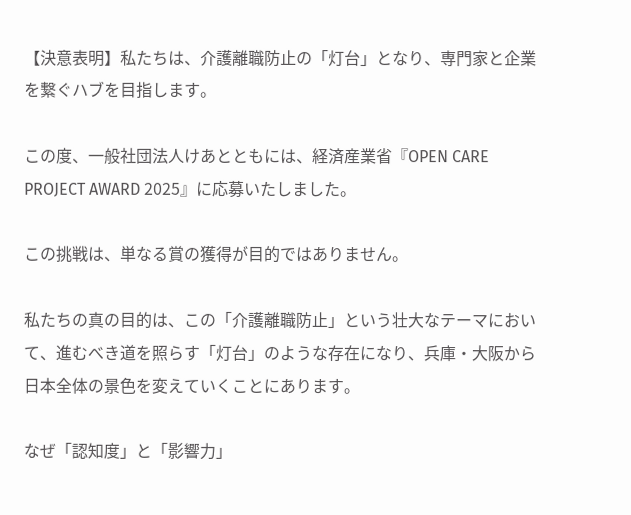【決意表明】私たちは、介護離職防止の「灯台」となり、専門家と企業を繋ぐハブを目指します。

この度、一般社団法人けあとともには、経済産業省『OPEN CARE PROJECT AWARD 2025』に応募いたしました。

この挑戦は、単なる賞の獲得が目的ではありません。

私たちの真の目的は、この「介護離職防止」という壮大なテーマにおいて、進むべき道を照らす「灯台」のような存在になり、兵庫・大阪から日本全体の景色を変えていくことにあります。

なぜ「認知度」と「影響力」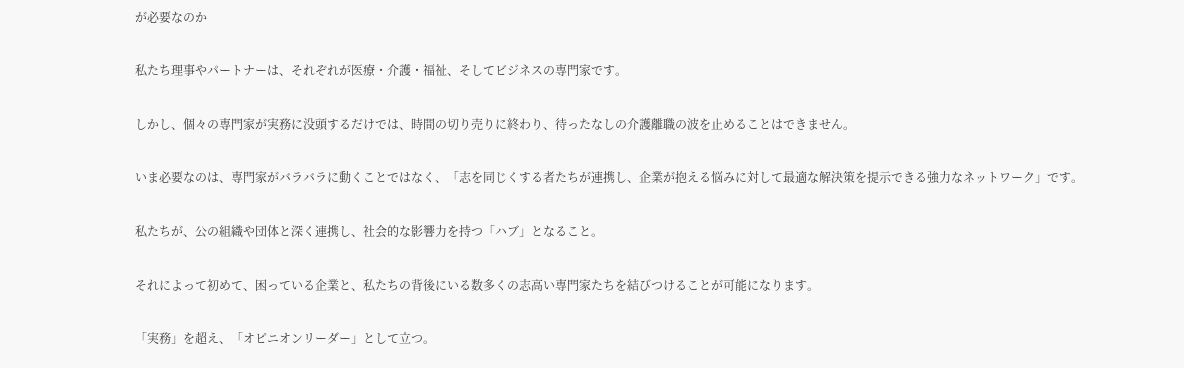が必要なのか

私たち理事やパートナーは、それぞれが医療・介護・福祉、そしてビジネスの専門家です。

しかし、個々の専門家が実務に没頭するだけでは、時間の切り売りに終わり、待ったなしの介護離職の波を止めることはできません。

いま必要なのは、専門家がバラバラに動くことではなく、「志を同じくする者たちが連携し、企業が抱える悩みに対して最適な解決策を提示できる強力なネットワーク」です。

私たちが、公の組織や団体と深く連携し、社会的な影響力を持つ「ハブ」となること。

それによって初めて、困っている企業と、私たちの背後にいる数多くの志高い専門家たちを結びつけることが可能になります。

「実務」を超え、「オピニオンリーダー」として立つ。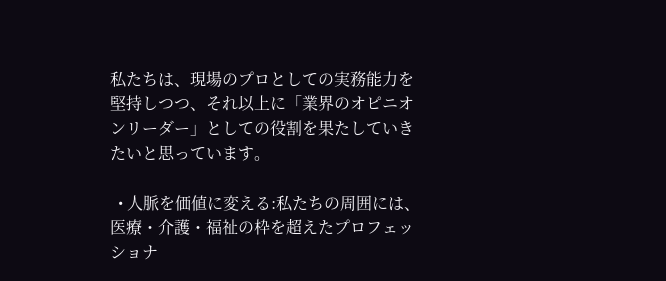私たちは、現場のプロとしての実務能力を堅持しつつ、それ以上に「業界のオピニオンリーダー」としての役割を果たしていきたいと思っています。

  • 人脈を価値に変える:私たちの周囲には、医療・介護・福祉の枠を超えたプロフェッショナ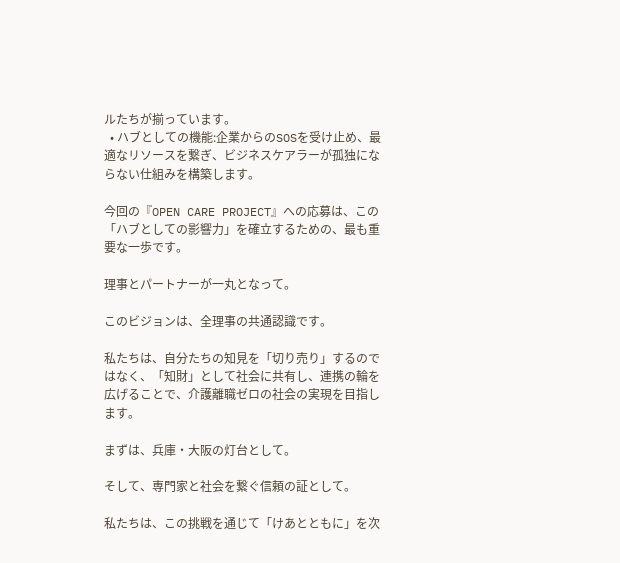ルたちが揃っています。
  • ハブとしての機能:企業からのSOSを受け止め、最適なリソースを繋ぎ、ビジネスケアラーが孤独にならない仕組みを構築します。

今回の『OPEN CARE PROJECT』への応募は、この「ハブとしての影響力」を確立するための、最も重要な一歩です。

理事とパートナーが一丸となって。

このビジョンは、全理事の共通認識です。

私たちは、自分たちの知見を「切り売り」するのではなく、「知財」として社会に共有し、連携の輪を広げることで、介護離職ゼロの社会の実現を目指します。

まずは、兵庫・大阪の灯台として。

そして、専門家と社会を繋ぐ信頼の証として。

私たちは、この挑戦を通じて「けあとともに」を次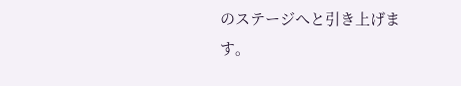のステージへと引き上げます。